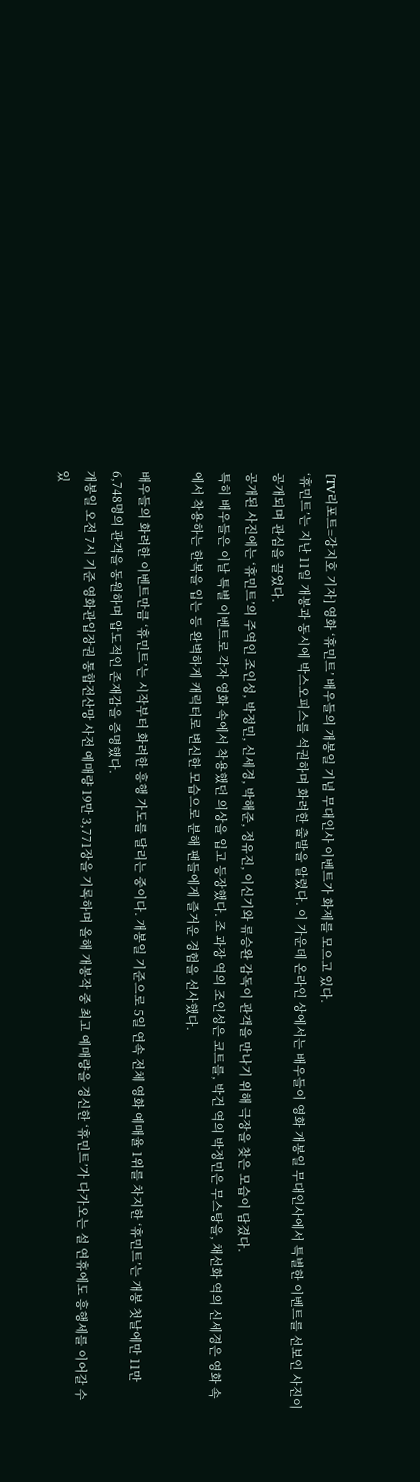[TV리포트=강지호 기자] 영화 ‘휴민트’ 배우들의 개봉일 기념 무대인사 이벤트가 화제를 모으고 있다.
‘휴민트’는 지난 11일 개봉과 동시에 박스오피스를 석권하며 화려한 출발을 알렸다. 이 가운데 온라인 상에서는 배우들이 영화 개봉일 무대인사에서 특별한 이벤트를 선보인 사진이 공개되며 관심을 끌었다.
공개된 사진에는 ‘휴민트’의 주역인 조인성, 박정민, 신세경, 박해준, 정유진, 이신기와 류승완 감독이 관객을 만나기 위해 극장을 찾은 모습이 담겼다.
특히 배우들은 이날 특별 이벤트로 각자 영화 속에서 착용했던 의상을 입고 등장했다. 조 과장 역의 조인성은 코트를, 박건 역의 박정민은 무스탕을, 채선화 역의 신세경은 영화 속에서 착용하는 한복을 입는 등 완벽하게 캐릭터로 변신한 모습으로 분해 팬들에게 즐거운 경험을 선사했다.

배우들의 화려한 이벤트만큼 ‘휴민트’는 시작부터 화려한 흥행 가도를 달리는 중이다. 개봉일 기준으로 5일 연속 전체 영화 예매율 1위를 차지한 ‘휴민트’는 개봉 첫날에만 11만 6,748명의 관객을 동원하며 압도적인 존재감을 증명했다.
개봉일 오전 7시 기준 영화관입장권 통합전산망 사전 예매량 19만 3,771장을 기록하며 올해 개봉작 중 최고 예매량을 경신한 ‘휴민트’가 다가오는 설 연휴에도 흥행세를 이어갈 수 있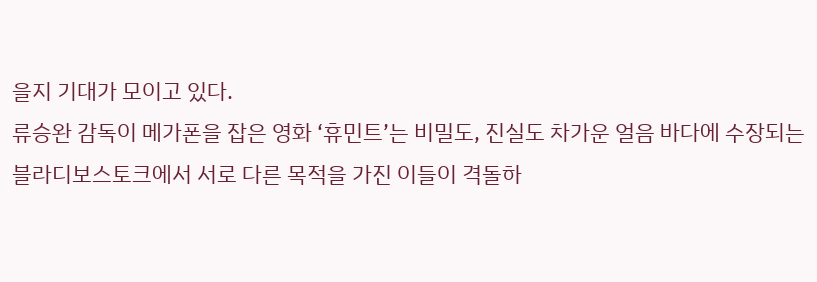을지 기대가 모이고 있다.
류승완 감독이 메가폰을 잡은 영화 ‘휴민트’는 비밀도, 진실도 차가운 얼음 바다에 수장되는 블라디보스토크에서 서로 다른 목적을 가진 이들이 격돌하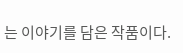는 이야기를 담은 작품이다.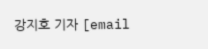강지호 기자 [email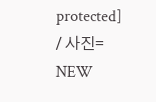protected] / 사진= NEW